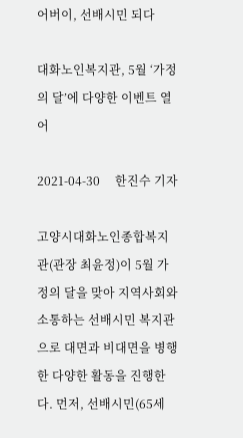어버이, 선배시민 되다

대화노인복지관, 5월 ‘가정의 달’에 다양한 이벤트 열어

2021-04-30     한진수 기자

고양시대화노인종합복지관(관장 최윤정)이 5월 가정의 달을 맞아 지역사회와 소통하는 선배시민 복지관으로 대면과 비대면을 병행한 다양한 활동을 진행한다. 먼저, 선배시민(65세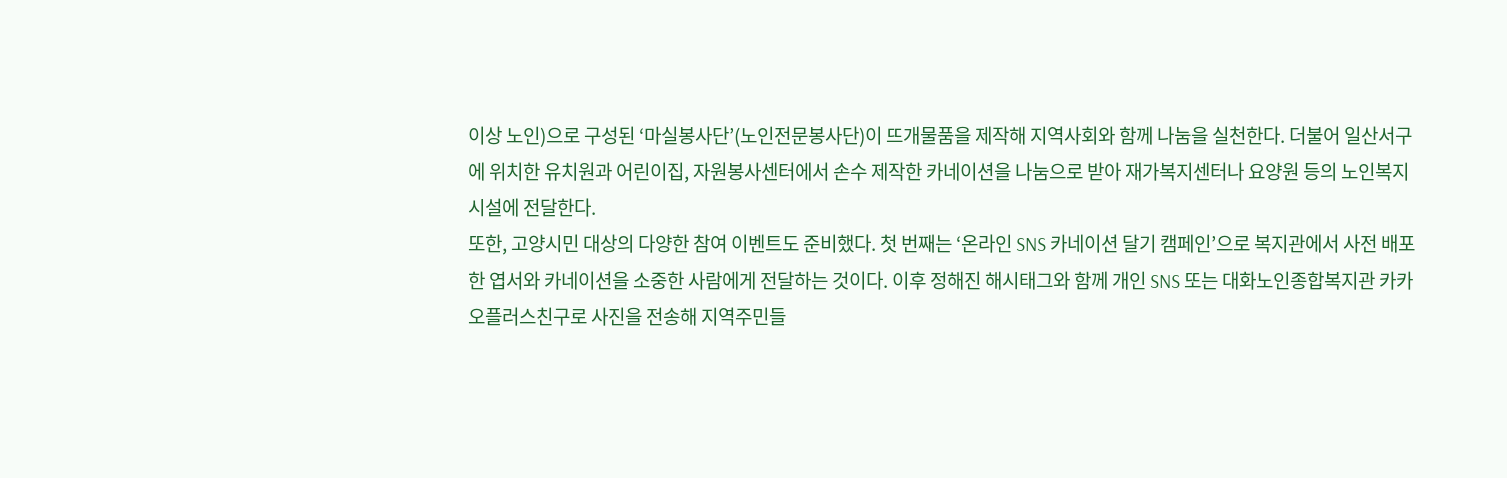이상 노인)으로 구성된 ‘마실봉사단’(노인전문봉사단)이 뜨개물품을 제작해 지역사회와 함께 나눔을 실천한다. 더불어 일산서구에 위치한 유치원과 어린이집, 자원봉사센터에서 손수 제작한 카네이션을 나눔으로 받아 재가복지센터나 요양원 등의 노인복지시설에 전달한다.
또한, 고양시민 대상의 다양한 참여 이벤트도 준비했다. 첫 번째는 ‘온라인 SNS 카네이션 달기 캠페인’으로 복지관에서 사전 배포한 엽서와 카네이션을 소중한 사람에게 전달하는 것이다. 이후 정해진 해시태그와 함께 개인 SNS 또는 대화노인종합복지관 카카오플러스친구로 사진을 전송해 지역주민들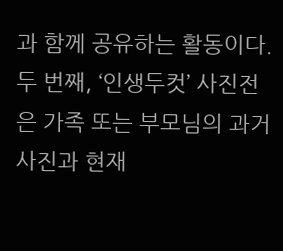과 함께 공유하는 활동이다. 두 번째, ‘인생두컷’ 사진전은 가족 또는 부모님의 과거 사진과 현재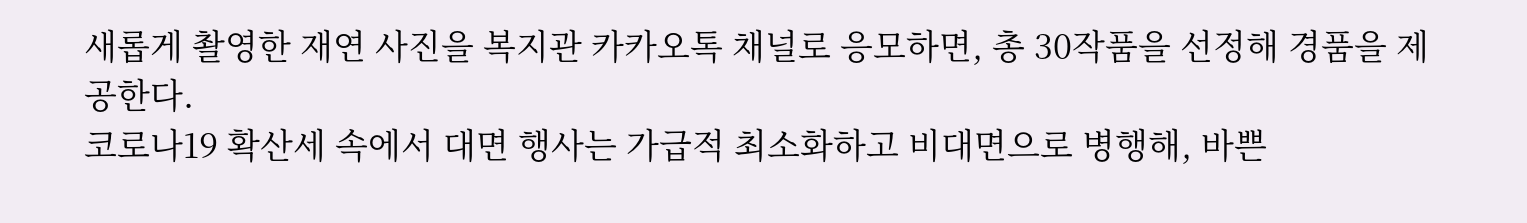새롭게 촬영한 재연 사진을 복지관 카카오톡 채널로 응모하면, 총 30작품을 선정해 경품을 제공한다.
코로나19 확산세 속에서 대면 행사는 가급적 최소화하고 비대면으로 병행해, 바쁜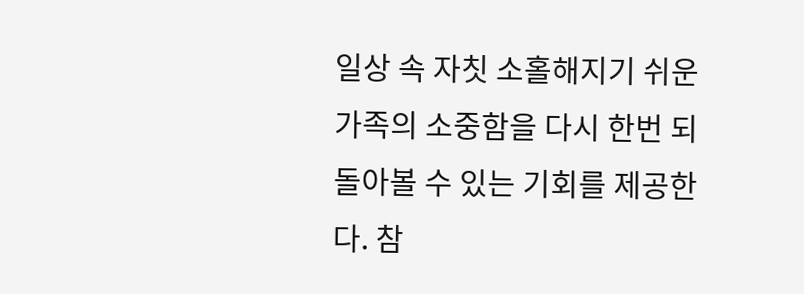일상 속 자칫 소홀해지기 쉬운 가족의 소중함을 다시 한번 되돌아볼 수 있는 기회를 제공한다. 참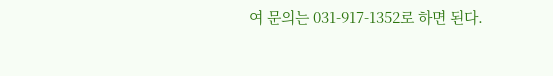여 문의는 031-917-1352로 하면 된다.